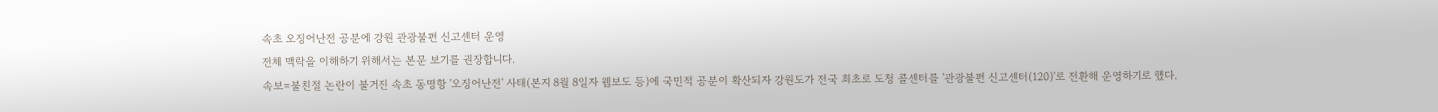속초 오징어난전 공분에 강원 관광불편 신고센터 운영
전체 맥락을 이해하기 위해서는 본문 보기를 권장합니다.
속보=불친절 논란이 불거진 속초 동명항 '오징어난전' 사태(본지 8월 8일자 웹보도 등)에 국민적 공분이 확산되자 강원도가 전국 최초로 도청 콜센터를 '관광불편 신고센터(120)'로 전환해 운영하기로 했다.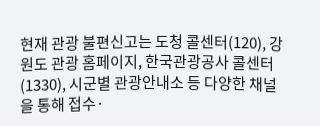현재 관광 불편신고는 도청 콜센터(120), 강원도 관광 홈페이지, 한국관광공사 콜센터(1330), 시군별 관광안내소 등 다양한 채널을 통해 접수·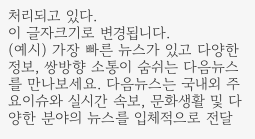처리되고 있다.
이 글자크기로 변경됩니다.
(예시) 가장 빠른 뉴스가 있고 다양한 정보, 쌍방향 소통이 숨쉬는 다음뉴스를 만나보세요. 다음뉴스는 국내외 주요이슈와 실시간 속보, 문화생활 및 다양한 분야의 뉴스를 입체적으로 전달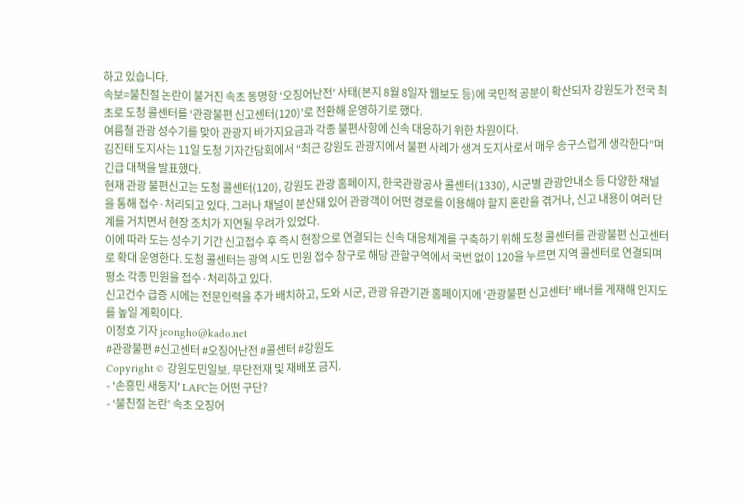하고 있습니다.
속보=불친절 논란이 불거진 속초 동명항 ‘오징어난전’ 사태(본지 8월 8일자 웹보도 등)에 국민적 공분이 확산되자 강원도가 전국 최초로 도청 콜센터를 ‘관광불편 신고센터(120)’로 전환해 운영하기로 했다.
여름철 관광 성수기를 맞아 관광지 바가지요금과 각종 불편사항에 신속 대응하기 위한 차원이다.
김진태 도지사는 11일 도청 기자간담회에서 “최근 강원도 관광지에서 불편 사례가 생겨 도지사로서 매우 송구스럽게 생각한다”며 긴급 대책을 발표했다.
현재 관광 불편신고는 도청 콜센터(120), 강원도 관광 홈페이지, 한국관광공사 콜센터(1330), 시군별 관광안내소 등 다양한 채널을 통해 접수·처리되고 있다. 그러나 채널이 분산돼 있어 관광객이 어떤 경로를 이용해야 할지 혼란을 겪거나, 신고 내용이 여러 단계를 거치면서 현장 조치가 지연될 우려가 있었다.
이에 따라 도는 성수기 기간 신고접수 후 즉시 현장으로 연결되는 신속 대응체계를 구축하기 위해 도청 콜센터를 관광불편 신고센터로 확대 운영한다. 도청 콜센터는 광역 시도 민원 접수 창구로 해당 관할구역에서 국번 없이 120을 누르면 지역 콜센터로 연결되며 평소 각종 민원을 접수·처리하고 있다.
신고건수 급증 시에는 전문인력을 추가 배치하고, 도와 시군, 관광 유관기관 홈페이지에 ‘관광불편 신고센터’ 배너를 게재해 인지도를 높일 계획이다.
이정호 기자 jeongho@kado.net
#관광불편 #신고센터 #오징어난전 #콜센터 #강원도
Copyright © 강원도민일보. 무단전재 및 재배포 금지.
- '손흥민 새둥지' LAFC는 어떤 구단?
- ‘불친절 논란’ 속초 오징어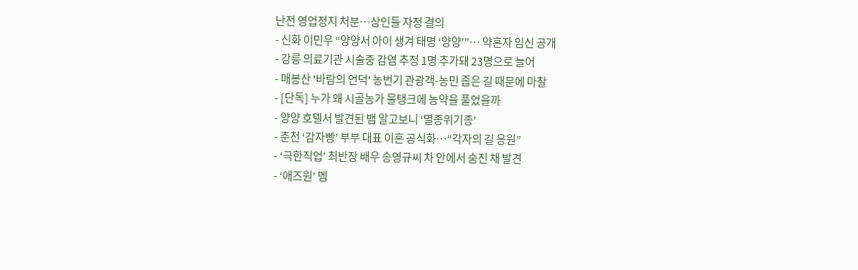난전 영업정지 처분…상인들 자정 결의
- 신화 이민우 “양양서 아이 생겨 태명 ‘양양’”… 약혼자 임신 공개
- 강릉 의료기관 시술중 감염 추정 1명 추가돼 23명으로 늘어
- 매봉산 '바람의 언덕' 농번기 관광객-농민 좁은 길 때문에 마찰
- [단독] 누가 왜 시골농가 물탱크에 농약을 풀었을까
- 양양 호텔서 발견된 뱀 알고보니 ‘멸종위기종’
- 춘천 ‘감자빵’ 부부 대표 이혼 공식화…“각자의 길 응원”
- ‘극한직업’ 최반장 배우 송영규씨 차 안에서 숨진 채 발견
- ‘애즈원’ 멤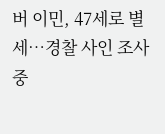버 이민, 47세로 별세…경찰 사인 조사 중